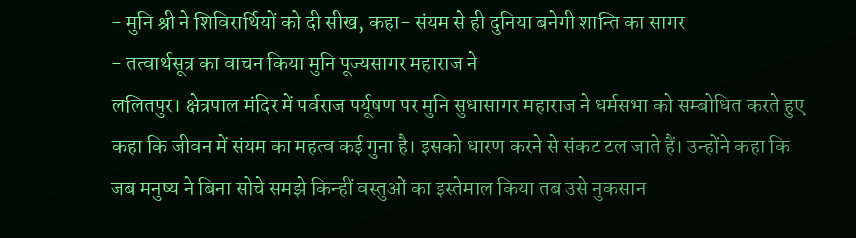- मुनि श्री ने शिविरार्थियों को दी सीख, कहा- संयम से ही दुनिया बनेगी शान्ति का सागर
- तत्वार्थसूत्र का वाचन किया मुनि पूज्यसागर महाराज ने
ललितपुर। क्षेत्रपाल मंदिर में पर्वराज पर्यूषण पर मुनि सुधासागर महाराज ने धर्मसभा को सम्बोधित करते हुए कहा कि जीवन में संयम का महत्व कई गुना है। इसको धारण करने से संकट टल जाते हैं। उन्होंने कहा कि जब मनुष्य ने बिना सोचे समझे किन्हीं वस्तुओं का इस्तेमाल किया तब उसे नुकसान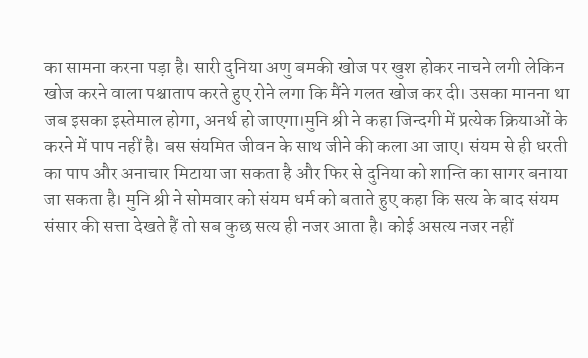का सामना करना पड़ा है। सारी दुनिया अणु बमकी खोज पर खुश होकर नाचने लगी लेकिन खोज करने वाला पश्चाताप करते हुए रोने लगा कि मैंने गलत खोज कर दी। उसका मानना था जब इसका इस्तेमाल होगा, अनर्थ हो जाएगा।मुनि श्री ने कहा जिन्दगी में प्रत्येक क्रियाओं के करने में पाप नहीं है। बस संयमित जीवन के साथ जीने की कला आ जाए। संयम से ही धरती का पाप और अनाचार मिटाया जा सकता है और फिर से दुनिया को शान्ति का सागर बनाया जा सकता है। मुनि श्री ने सोमवार को संयम धर्म को बताते हुए कहा कि सत्य के बाद संयम संसार की सत्ता देखते हैं तो सब कुछ सत्य ही नजर आता है। कोई असत्य नजर नहीं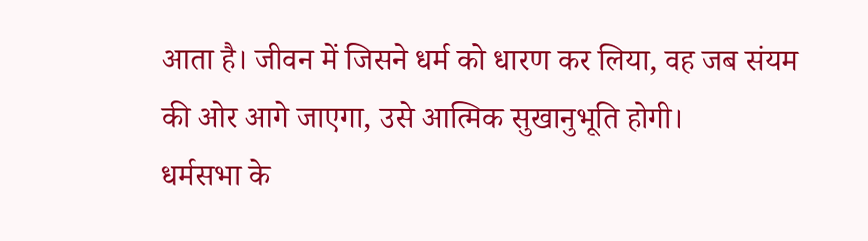आता है। जीवन में जिसने धर्म को धारण कर लिया, वह जब संयम की ओर आगे जाएगा, उसे आत्मिक सुखानुभूति होगी।
धर्मसभा के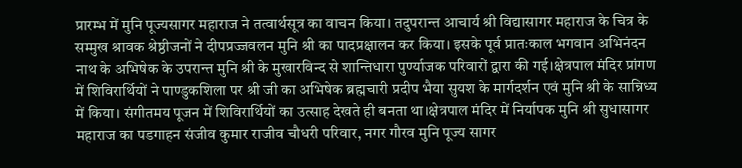प्रारम्भ में मुनि पूज्यसागर महाराज ने तत्वार्थसूत्र का वाचन किया। तदुपरान्त आचार्य श्री विद्यासागर महाराज के चित्र के सम्मुख श्रावक श्रेष्ठीजनों ने दीपप्रज्जवलन मुनि श्री का पादप्रक्षालन कर किया। इसके पूर्व प्रातःकाल भगवान अभिनंदन नाथ के अभिषेक के उपरान्त मुनि श्री के मुखारविन्द से शान्तिधारा पुर्ण्याजक परिवारों द्वारा की गई।क्षेत्रपाल मंदिर प्रांगण में शिविरार्थियों ने पाण्डुकशिला पर श्री जी का अभिषेक ब्रह्मचारी प्रदीप भैया सुयश के मार्गदर्शन एवं मुनि श्री के सान्निध्य में किया। संगीतमय पूजन में शिविरार्थियों का उत्साह देखते ही बनता था।क्षेत्रपाल मंदिर में निर्यापक मुनि श्री सुधासागर महाराज का पडगाहन संजीव कुमार राजीव चौधरी परिवार, नगर गौरव मुनि पूज्य सागर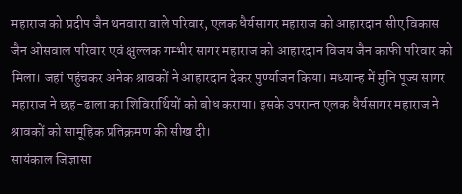महाराज को प्रदीप जैन थनवारा वाले परिवार, एलक धैर्यसागर महाराज को आहारदान सीए विकास जैन ओसवाल परिवार एवं क्षुल्लक गम्भीर सागर महाराज को आहारदान विजय जैन काफी परिवार को मिला। जहां पहुंचकर अनेक श्रावकों ने आहारदान देकर पुर्ण्याजन किया। मध्यान्ह में मुनि पूज्य सागर महाराज ने छह-ढाला का शिविरार्थियों को बोध कराया। इसके उपरान्त एलक धैर्यसागर महाराज ने श्रावकों को सामूहिक प्रतिक्रमण की सीख दी।
सायंकाल जिज्ञासा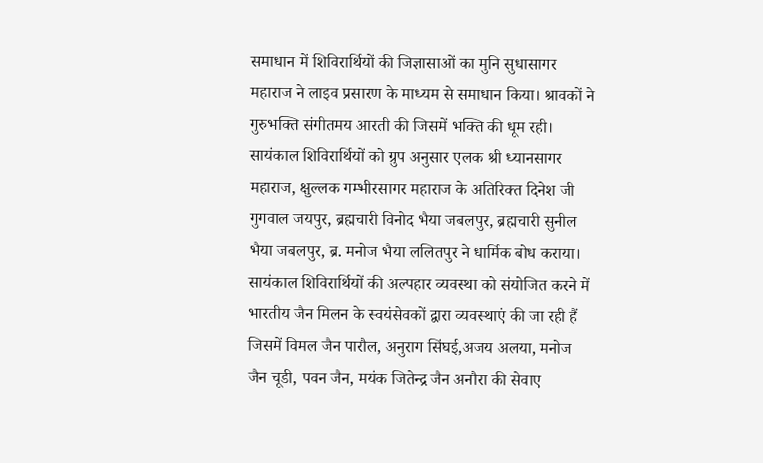समाधान में शिविरार्थियों की जिज्ञासाओं का मुनि सुधासागर महाराज ने लाइव प्रसारण के माध्यम से समाधान किया। श्रावकों ने गुरुभक्ति संगीतमय आरती की जिसमें भक्ति की धूम रही। सायंकाल शिविरार्थियों को ग्रुप अनुसार एलक श्री ध्यानसागर महाराज, क्षुल्लक गम्भीरसागर महाराज के अतिरिक्त दिनेश जी गुगवाल जयपुर, ब्रह्मचारी विनोद भैया जबलपुर, ब्रह्मचारी सुनील भैया जबलपुर, ब्र. मनोज भैया ललितपुर ने धार्मिक बोध कराया। सायंकाल शिविरार्थियों की अल्पहार व्यवस्था को संयोजित करने में भारतीय जैन मिलन के स्वयंसेवकों द्वारा व्यवस्थाएं की जा रही हैं जिसमें विमल जैन पारौल, अनुराग सिंघई,अजय अलया, मनोज जैन चूडी, पवन जैन, मयंक जितेन्द्र जैन अनौरा की सेवाए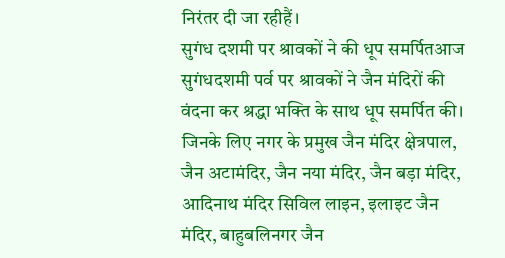निरंतर दी जा रहीहैं।
सुगंध दशमी पर श्रावकों ने की धूप समर्पितआज सुगंधदशमी पर्व पर श्रावकों ने जैन मंदिरों की वंदना कर श्रद्धा भक्ति के साथ धूप समर्पित की। जिनके लिए नगर के प्रमुख जैन मंदिर क्षेत्रपाल, जैन अटामंदिर, जैन नया मंदिर, जैन बड़ा मंदिर, आदिनाथ मंदिर सिविल लाइन, इलाइट जैन मंदिर, बाहुबलिनगर जैन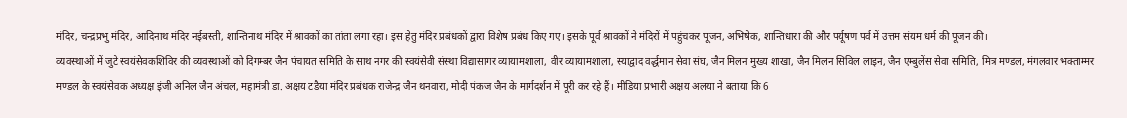मंदिर, चन्द्रप्रभु मंदिर, आदिनाथ मंदिर नईबस्ती, शान्तिनाथ मंदिर में श्रावकों का तांता लगा रहा। इस हेतु मंदिर प्रबंधकों द्वारा विशेष प्रबंध किए गए। इसके पूर्व श्रावकों ने मंदिरों में पहुंचकर पूजन, अभिषेक, शान्तिधारा की और पर्यूषण पर्व में उत्तम संयम धर्म की पूजन की।
व्यवस्थाओं में जुटे स्वयंसेवकशिविर की व्यवस्थाओं को दिगम्बर जैन पंचायत समिति के साथ नगर की स्वयंसेवी संस्था विद्यासागर व्यायामशाला, वीर व्यायामशाला, स्याद्वाद वर्द्धमान सेवा संघ, जैन मिलन मुख्य शाखा, जैन मिलन सिविल लाइन, जैन एम्बुलेंस सेवा समिति, मित्र मण्डल, मंगलवार भक्ताम्मर मण्डल के स्वयंसेवक अध्यक्ष इंजी अनिल जैन अंचल, महामंत्री डा. अक्षय टडैया मंदिर प्रबंधक राजेन्द्र जैन थनवारा, मोदी पंकज जैन के मार्गदर्शन में पूरी कर रहे हैं। मीडिया प्रभारी अक्षय अलया ने बताया कि 6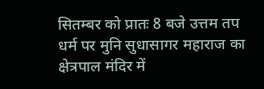सितम्बर को प्रातः 8 बजे उत्तम तप धर्म पर मुनि सुधासागर महाराज का क्षेत्रपाल मंदिर में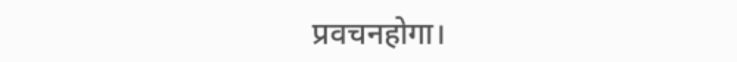प्रवचनहोगा।